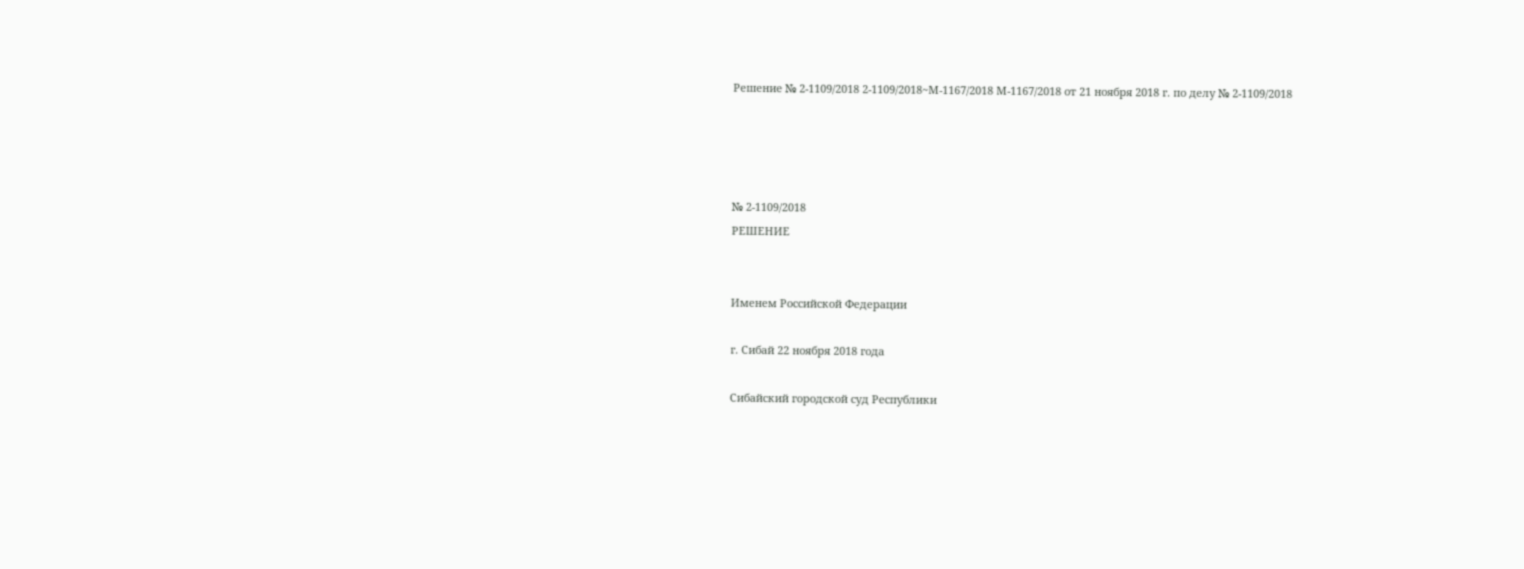Решение № 2-1109/2018 2-1109/2018~М-1167/2018 М-1167/2018 от 21 ноября 2018 г. по делу № 2-1109/2018




№ 2-1109/2018
РЕШЕНИЕ


Именем Российской Федерации

г. Сибай 22 ноября 2018 года

Сибайский городской суд Республики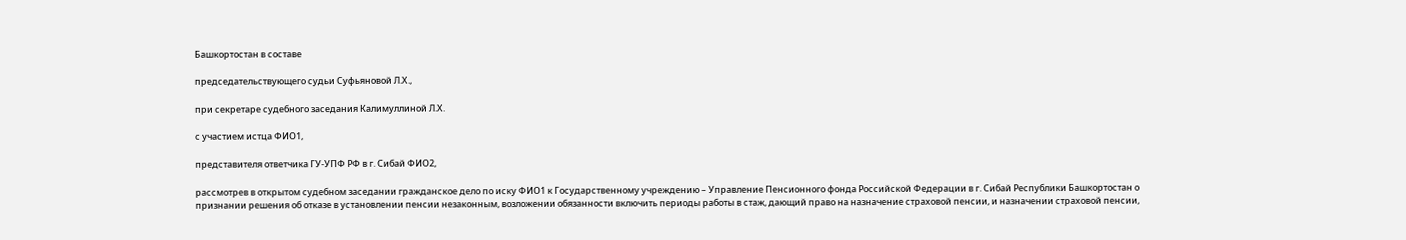Башкортостан в составе

председательствующего судьи Суфьяновой Л.Х.,

при секретаре судебного заседания Калимуллиной Л.Х.

с участием истца ФИО1,

представителя ответчика ГУ-УПФ РФ в г. Сибай ФИО2,

рассмотрев в открытом судебном заседании гражданское дело по иску ФИО1 к Государственному учреждению – Управление Пенсионного фонда Российской Федерации в г. Сибай Республики Башкортостан о признании решения об отказе в установлении пенсии незаконным, возложении обязанности включить периоды работы в стаж, дающий право на назначение страховой пенсии, и назначении страховой пенсии,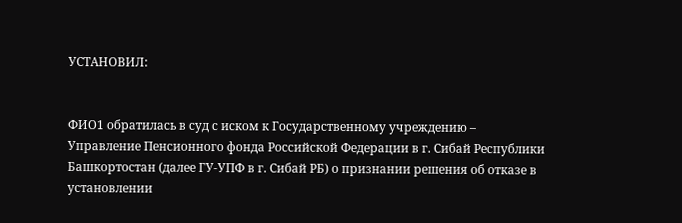УСТАНОВИЛ:


ФИО1 обратилась в суд с иском к Государственному учреждению – Управление Пенсионного фонда Российской Федерации в г. Сибай Республики Башкортостан (далее ГУ-УПФ в г. Сибай РБ) о признании решения об отказе в установлении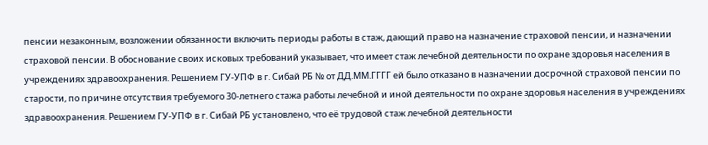пенсии незаконным, возложении обязанности включить периоды работы в стаж, дающий право на назначение страховой пенсии, и назначении страховой пенсии. В обоснование своих исковых требований указывает, что имеет стаж лечебной деятельности по охране здоровья населения в учреждениях здравоохранения. Решением ГУ-УПФ в г. Сибай РБ № от ДД.ММ.ГГГГ ей было отказано в назначении досрочной страховой пенсии по старости, по причине отсутствия требуемого 30-летнего стажа работы лечебной и иной деятельности по охране здоровья населения в учреждениях здравоохранения. Решением ГУ-УПФ в г. Сибай РБ установлено, что её трудовой стаж лечебной деятельности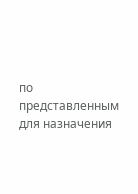по представленным для назначения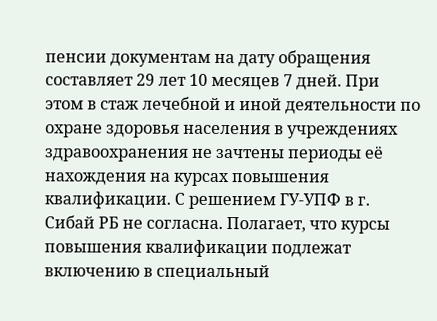пенсии документам на дату обращения составляет 29 лет 10 месяцев 7 дней. При этом в стаж лечебной и иной деятельности по охране здоровья населения в учреждениях здравоохранения не зачтены периоды её нахождения на курсах повышения квалификации. С решением ГУ-УПФ в г. Сибай РБ не согласна. Полагает, что курсы повышения квалификации подлежат включению в специальный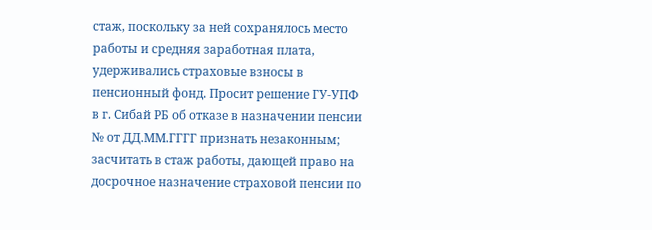стаж, поскольку за ней сохранялось место работы и средняя заработная плата, удерживались страховые взносы в пенсионный фонд. Просит решение ГУ-УПФ в г. Сибай РБ об отказе в назначении пенсии № от ДД.ММ.ГГГГ признать незаконным; засчитать в стаж работы, дающей право на досрочное назначение страховой пенсии по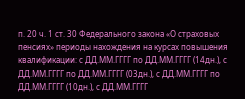п. 20 ч. 1 ст. 30 Федерального закона «О страховых пенсиях» периоды нахождения на курсах повышения квалификации: с ДД.ММ.ГГГГ по ДД.ММ.ГГГГ (14дн.), с ДД.ММ.ГГГГ по ДД.ММ.ГГГГ (03дн.), с ДД.ММ.ГГГГ по ДД.ММ.ГГГГ (10дн.), с ДД.ММ.ГГГГ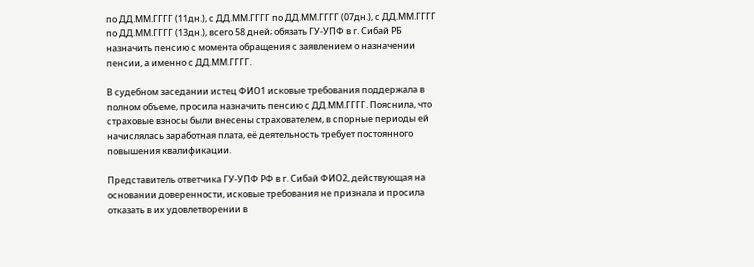по ДД.ММ.ГГГГ (11дн.), с ДД.ММ.ГГГГ по ДД.ММ.ГГГГ (07дн.), с ДД.ММ.ГГГГ по ДД.ММ.ГГГГ (13дн.), всего 58 дней; обязать ГУ-УПФ в г. Сибай РБ назначить пенсию с момента обращения с заявлением о назначении пенсии, а именно с ДД.ММ.ГГГГ.

В судебном заседании истец ФИО1 исковые требования поддержала в полном объеме, просила назначить пенсию с ДД.ММ.ГГГГ. Пояснила, что страховые взносы были внесены страхователем, в спорные периоды ей начислялась заработная плата, её деятельность требует постоянного повышения квалификации.

Представитель ответчика ГУ-УПФ РФ в г. Сибай ФИО2, действующая на основании доверенности, исковые требования не признала и просила отказать в их удовлетворении в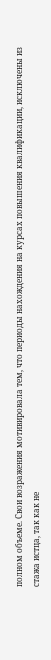полном объеме. Свои возражения мотивировала тем, что периоды нахождения на курсах повышения квалификации, исключены из стажа истца, так как не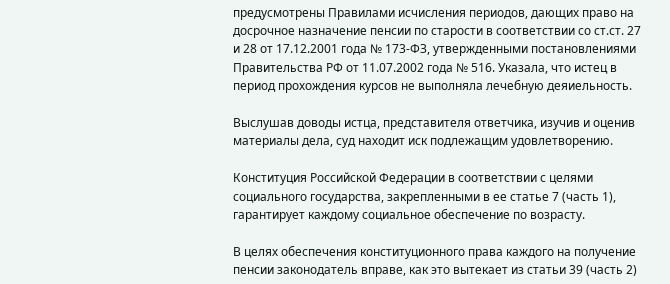предусмотрены Правилами исчисления периодов, дающих право на досрочное назначение пенсии по старости в соответствии со ст.ст. 27 и 28 от 17.12.2001 года № 173-ФЗ, утвержденными постановлениями Правительства РФ от 11.07.2002 года № 516. Указала, что истец в период прохождения курсов не выполняла лечебную деяиельность.

Выслушав доводы истца, представителя ответчика, изучив и оценив материалы дела, суд находит иск подлежащим удовлетворению.

Конституция Российской Федерации в соответствии с целями социального государства, закрепленными в ее статье 7 (часть 1), гарантирует каждому социальное обеспечение по возрасту.

В целях обеспечения конституционного права каждого на получение пенсии законодатель вправе, как это вытекает из статьи 39 (часть 2)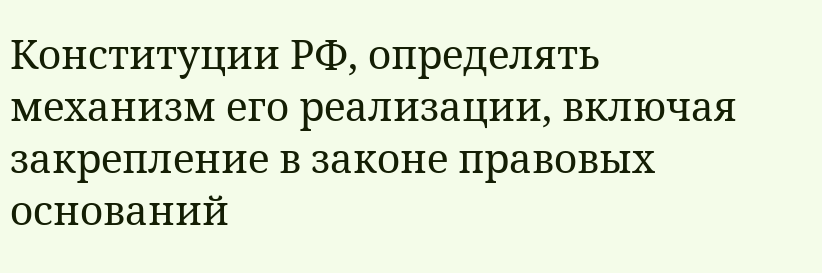Конституции РФ, определять механизм его реализации, включая закрепление в законе правовых оснований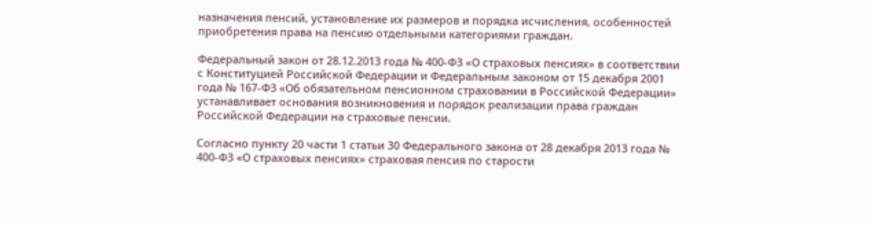назначения пенсий, установление их размеров и порядка исчисления, особенностей приобретения права на пенсию отдельными категориями граждан.

Федеральный закон от 28.12.2013 года № 400-ФЗ «О страховых пенсиях» в соответствии с Конституцией Российской Федерации и Федеральным законом от 15 декабря 2001 года № 167-ФЗ «Об обязательном пенсионном страховании в Российской Федерации» устанавливает основания возникновения и порядок реализации права граждан Российской Федерации на страховые пенсии.

Согласно пункту 20 части 1 статьи 30 Федерального закона от 28 декабря 2013 года № 400-ФЗ «О страховых пенсиях» страховая пенсия по старости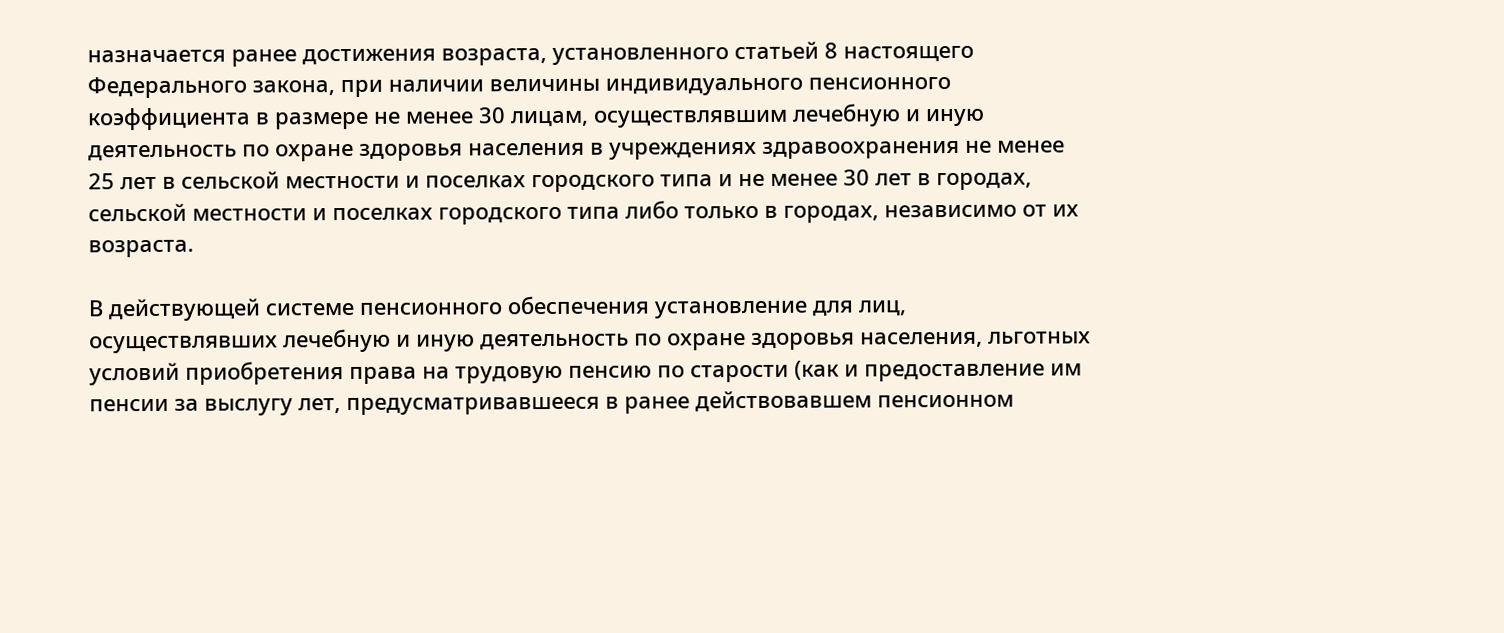назначается ранее достижения возраста, установленного статьей 8 настоящего Федерального закона, при наличии величины индивидуального пенсионного коэффициента в размере не менее 30 лицам, осуществлявшим лечебную и иную деятельность по охране здоровья населения в учреждениях здравоохранения не менее 25 лет в сельской местности и поселках городского типа и не менее 30 лет в городах, сельской местности и поселках городского типа либо только в городах, независимо от их возраста.

В действующей системе пенсионного обеспечения установление для лиц, осуществлявших лечебную и иную деятельность по охране здоровья населения, льготных условий приобретения права на трудовую пенсию по старости (как и предоставление им пенсии за выслугу лет, предусматривавшееся в ранее действовавшем пенсионном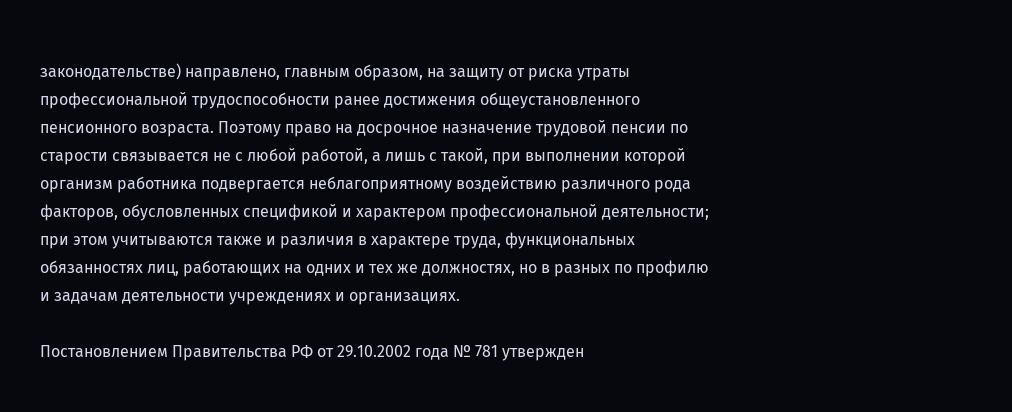законодательстве) направлено, главным образом, на защиту от риска утраты профессиональной трудоспособности ранее достижения общеустановленного пенсионного возраста. Поэтому право на досрочное назначение трудовой пенсии по старости связывается не с любой работой, а лишь с такой, при выполнении которой организм работника подвергается неблагоприятному воздействию различного рода факторов, обусловленных спецификой и характером профессиональной деятельности; при этом учитываются также и различия в характере труда, функциональных обязанностях лиц, работающих на одних и тех же должностях, но в разных по профилю и задачам деятельности учреждениях и организациях.

Постановлением Правительства РФ от 29.10.2002 года № 781 утвержден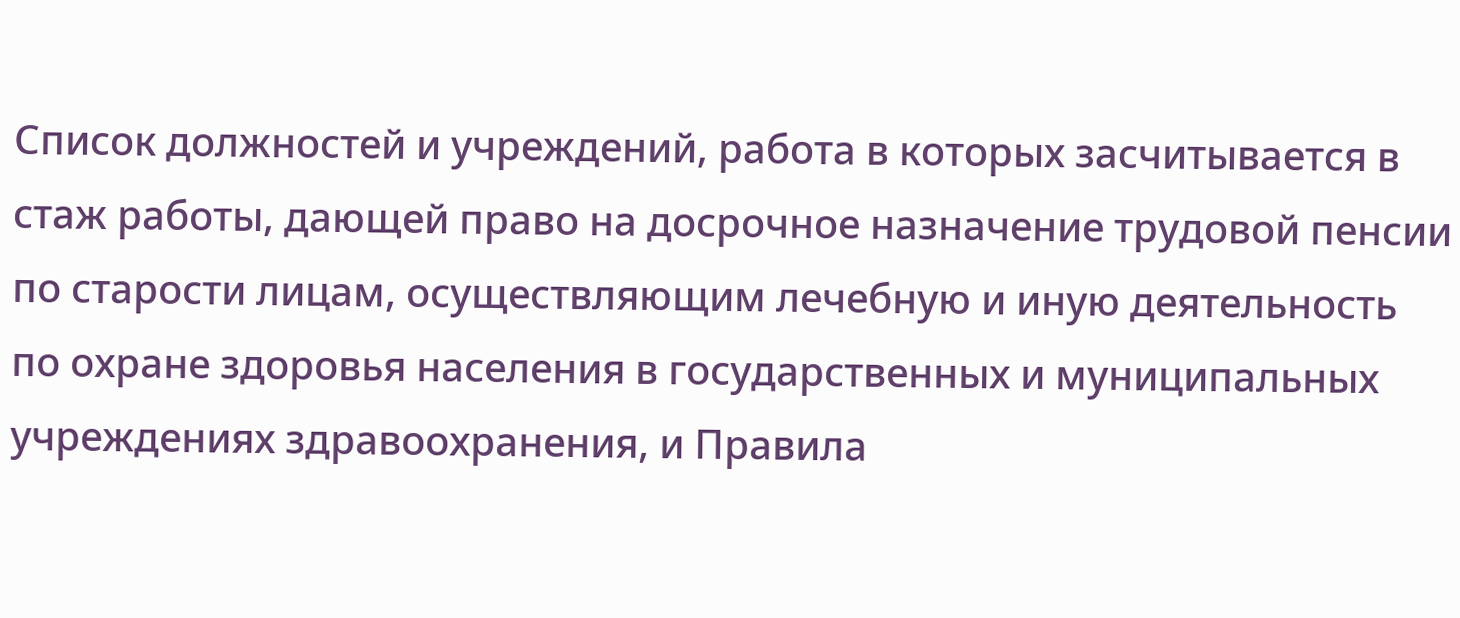Список должностей и учреждений, работа в которых засчитывается в стаж работы, дающей право на досрочное назначение трудовой пенсии по старости лицам, осуществляющим лечебную и иную деятельность по охране здоровья населения в государственных и муниципальных учреждениях здравоохранения, и Правила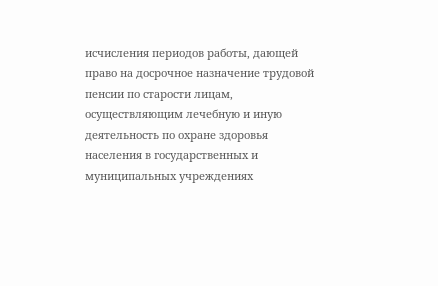исчисления периодов работы, дающей право на досрочное назначение трудовой пенсии по старости лицам, осуществляющим лечебную и иную деятельность по охране здоровья населения в государственных и муниципальных учреждениях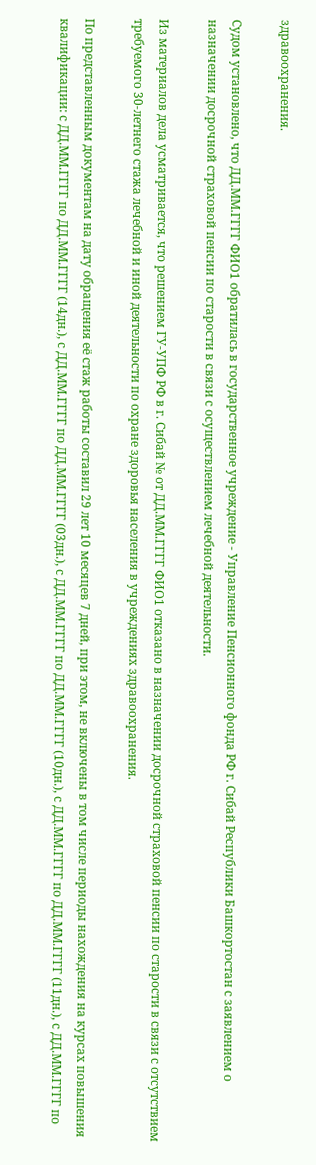здравоохранения.

Судом установлено, что ДД.ММ.ГГГГ ФИО1 обратилась в государственное учреждение - Управление Пенсионного фонда РФ г. Сибай Республики Башкортостан с заявлением о назначении досрочной страховой пенсии по старости в связи с осуществлением лечебной деятельности.

Из материалов дела усматривается, что решением ГУ-УПФ РФ в г. Сибай № от ДД.ММ.ГГГГ ФИО1 отказано в назначении досрочной страховой пенсии по старости в связи с отсутствием требуемого 30-летнего стажа лечебной и иной деятельности по охране здоровья населения в учреждениях здравоохранения.

По представленным документам на дату обращения её стаж работы составил 29 лет 10 месяцев 7 дней, при этом, не включены в том числе периоды нахождения на курсах повышения квалификации: с ДД.ММ.ГГГГ по ДД.ММ.ГГГГ (14дн.), с ДД.ММ.ГГГГ по ДД.ММ.ГГГГ (03дн.), с ДД.ММ.ГГГГ по ДД.ММ.ГГГГ (10дн.), с ДД.ММ.ГГГГ по ДД.ММ.ГГГГ (11дн.), с ДД.ММ.ГГГГ по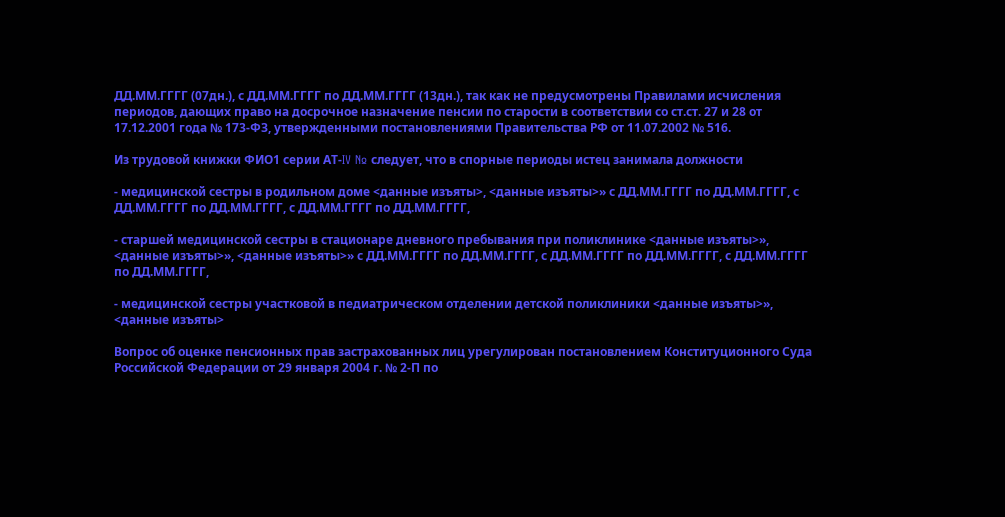ДД.ММ.ГГГГ (07дн.), с ДД.ММ.ГГГГ по ДД.ММ.ГГГГ (13дн.), так как не предусмотрены Правилами исчисления периодов, дающих право на досрочное назначение пенсии по старости в соответствии со ст.ст. 27 и 28 от 17.12.2001 года № 173-ФЗ, утвержденными постановлениями Правительства РФ от 11.07.2002 № 516.

Из трудовой книжки ФИО1 серии АТ-IV № следует, что в спорные периоды истец занимала должности

- медицинской сестры в родильном доме <данные изъяты>, <данные изъяты>» с ДД.ММ.ГГГГ по ДД.ММ.ГГГГ, с ДД.ММ.ГГГГ по ДД.ММ.ГГГГ, с ДД.ММ.ГГГГ по ДД.ММ.ГГГГ,

- старшей медицинской сестры в стационаре дневного пребывания при поликлинике <данные изъяты>», <данные изъяты>», <данные изъяты>» с ДД.ММ.ГГГГ по ДД.ММ.ГГГГ, с ДД.ММ.ГГГГ по ДД.ММ.ГГГГ, с ДД.ММ.ГГГГ по ДД.ММ.ГГГГ,

- медицинской сестры участковой в педиатрическом отделении детской поликлиники <данные изъяты>», <данные изъяты>

Вопрос об оценке пенсионных прав застрахованных лиц урегулирован постановлением Конституционного Суда Российской Федерации от 29 января 2004 г. № 2-П по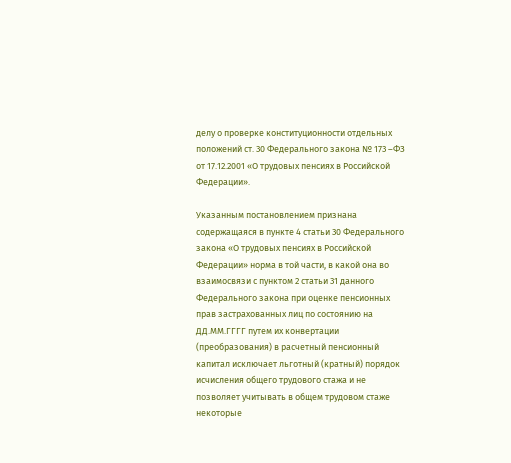делу о проверке конституционности отдельных положений ст. 30 Федерального закона № 173 –ФЗ от 17.12.2001 «О трудовых пенсиях в Российской Федерации».

Указанным постановлением признана содержащаяся в пункте 4 статьи 30 Федерального закона «О трудовых пенсиях в Российской Федерации» норма в той части, в какой она во взаимосвязи с пунктом 2 статьи 31 данного Федерального закона при оценке пенсионных прав застрахованных лиц по состоянию на ДД.ММ.ГГГГ путем их конвертации (преобразования) в расчетный пенсионный капитал исключает льготный (кратный) порядок исчисления общего трудового стажа и не позволяет учитывать в общем трудовом стаже некоторые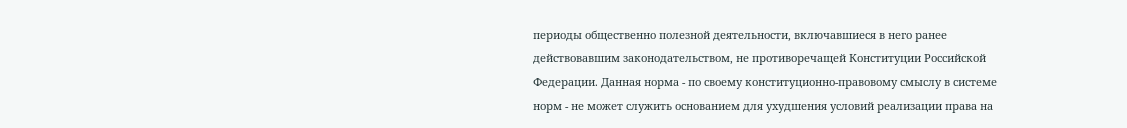периоды общественно полезной деятельности, включавшиеся в него ранее действовавшим законодательством, не противоречащей Конституции Российской Федерации. Данная норма - по своему конституционно-правовому смыслу в системе норм - не может служить основанием для ухудшения условий реализации права на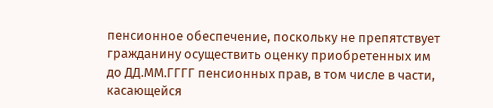пенсионное обеспечение, поскольку не препятствует гражданину осуществить оценку приобретенных им до ДД.ММ.ГГГГ пенсионных прав, в том числе в части, касающейся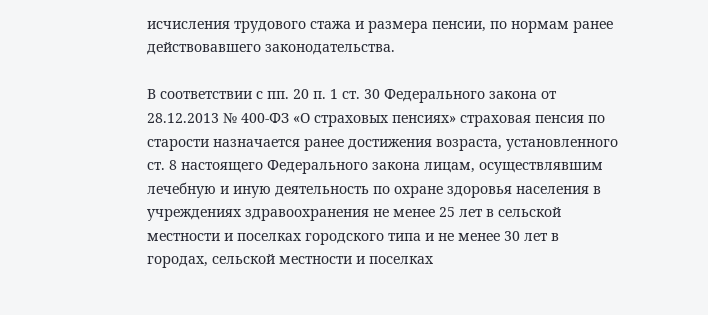исчисления трудового стажа и размера пенсии, по нормам ранее действовавшего законодательства.

В соответствии с пп. 20 п. 1 ст. 30 Федерального закона от 28.12.2013 № 400-ФЗ «О страховых пенсиях» страховая пенсия по старости назначается ранее достижения возраста, установленного ст. 8 настоящего Федерального закона лицам, осуществлявшим лечебную и иную деятельность по охране здоровья населения в учреждениях здравоохранения не менее 25 лет в сельской местности и поселках городского типа и не менее 30 лет в городах, сельской местности и поселках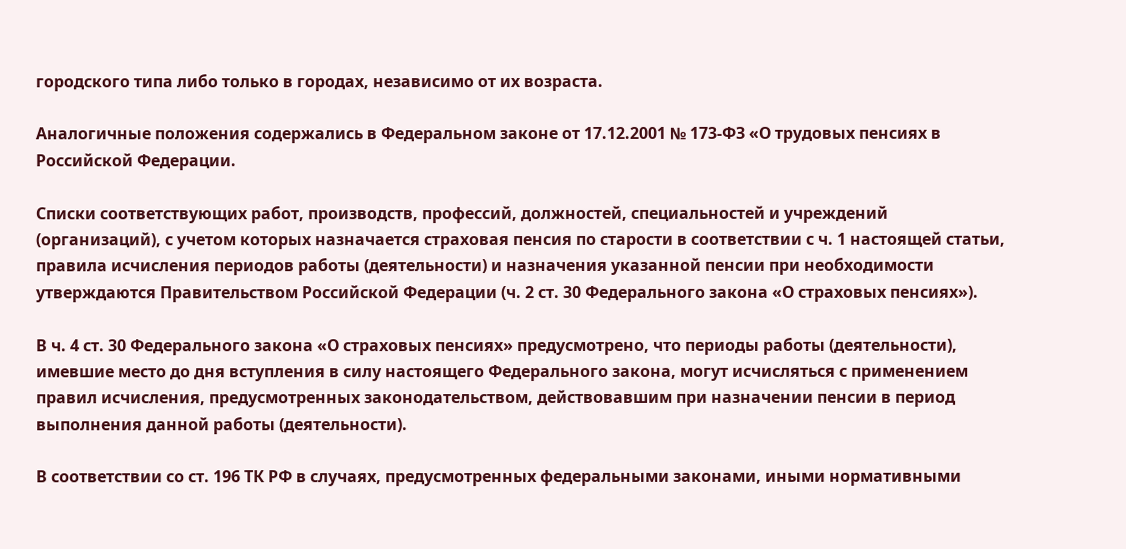городского типа либо только в городах, независимо от их возраста.

Аналогичные положения содержались в Федеральном законе от 17.12.2001 № 173-ФЗ «О трудовых пенсиях в Российской Федерации.

Списки соответствующих работ, производств, профессий, должностей, специальностей и учреждений (организаций), с учетом которых назначается страховая пенсия по старости в соответствии с ч. 1 настоящей статьи, правила исчисления периодов работы (деятельности) и назначения указанной пенсии при необходимости утверждаются Правительством Российской Федерации (ч. 2 ст. 30 Федерального закона «О страховых пенсиях»).

В ч. 4 ст. 30 Федерального закона «О страховых пенсиях» предусмотрено, что периоды работы (деятельности), имевшие место до дня вступления в силу настоящего Федерального закона, могут исчисляться с применением правил исчисления, предусмотренных законодательством, действовавшим при назначении пенсии в период выполнения данной работы (деятельности).

В соответствии со ст. 196 ТК РФ в случаях, предусмотренных федеральными законами, иными нормативными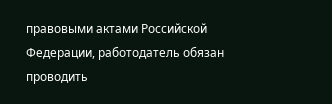правовыми актами Российской Федерации, работодатель обязан проводить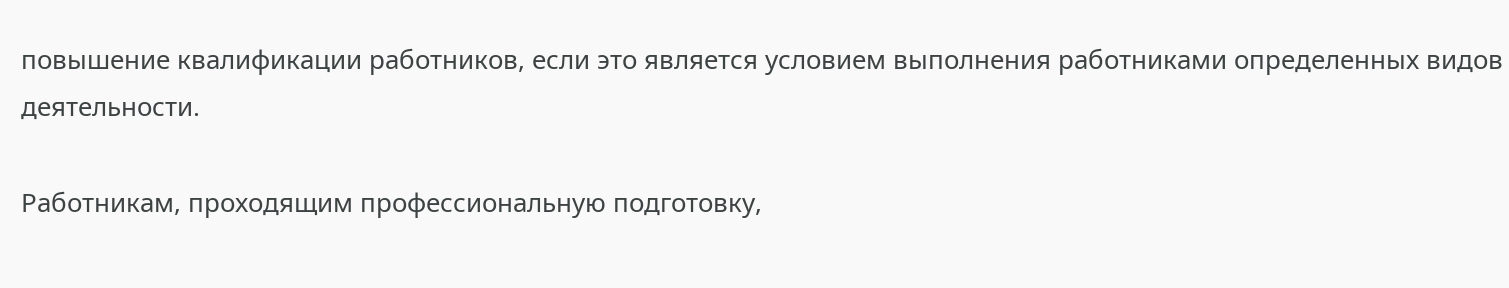повышение квалификации работников, если это является условием выполнения работниками определенных видов деятельности.

Работникам, проходящим профессиональную подготовку,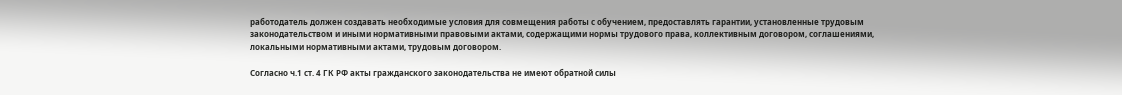работодатель должен создавать необходимые условия для совмещения работы с обучением, предоставлять гарантии, установленные трудовым законодательством и иными нормативными правовыми актами, содержащими нормы трудового права, коллективным договором, соглашениями, локальными нормативными актами, трудовым договором.

Согласно ч.1 ст. 4 ГК РФ акты гражданского законодательства не имеют обратной силы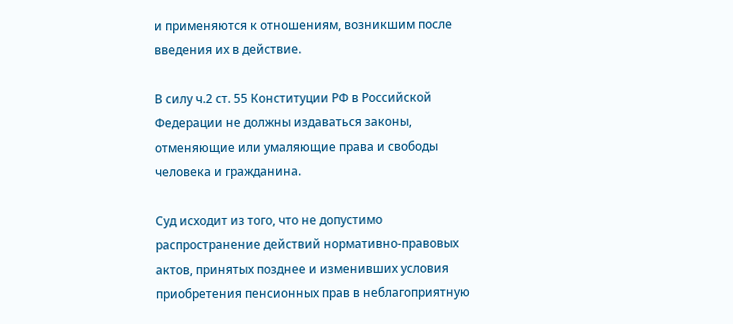и применяются к отношениям, возникшим после введения их в действие.

В силу ч.2 ст. 55 Конституции РФ в Российской Федерации не должны издаваться законы, отменяющие или умаляющие права и свободы человека и гражданина.

Суд исходит из того, что не допустимо распространение действий нормативно-правовых актов, принятых позднее и изменивших условия приобретения пенсионных прав в неблагоприятную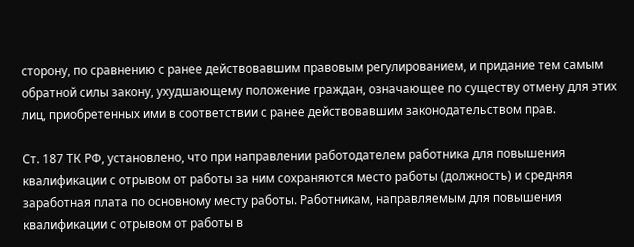сторону, по сравнению с ранее действовавшим правовым регулированием, и придание тем самым обратной силы закону, ухудшающему положение граждан, означающее по существу отмену для этих лиц, приобретенных ими в соответствии с ранее действовавшим законодательством прав.

Ст. 187 ТК РФ, установлено, что при направлении работодателем работника для повышения квалификации с отрывом от работы за ним сохраняются место работы (должность) и средняя заработная плата по основному месту работы. Работникам, направляемым для повышения квалификации с отрывом от работы в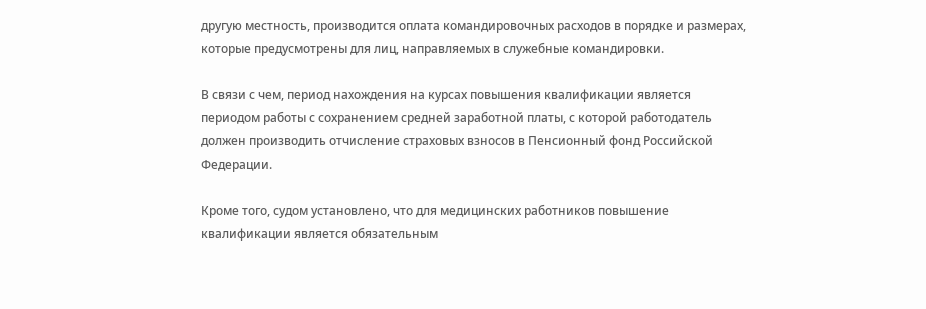другую местность, производится оплата командировочных расходов в порядке и размерах, которые предусмотрены для лиц, направляемых в служебные командировки.

В связи с чем, период нахождения на курсах повышения квалификации является периодом работы с сохранением средней заработной платы, с которой работодатель должен производить отчисление страховых взносов в Пенсионный фонд Российской Федерации.

Кроме того, судом установлено, что для медицинских работников повышение квалификации является обязательным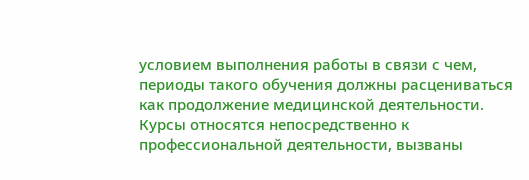условием выполнения работы в связи с чем, периоды такого обучения должны расцениваться как продолжение медицинской деятельности. Курсы относятся непосредственно к профессиональной деятельности, вызваны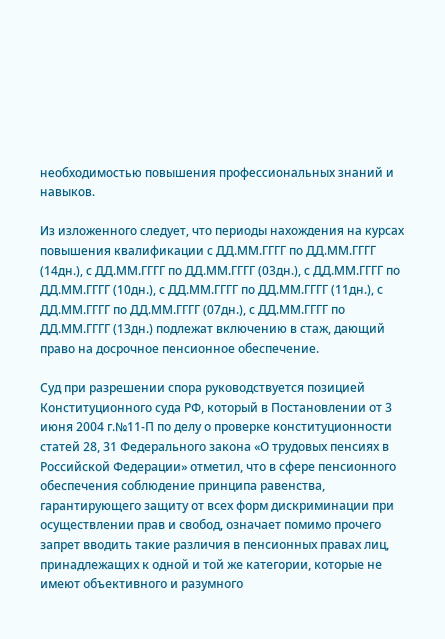необходимостью повышения профессиональных знаний и навыков.

Из изложенного следует, что периоды нахождения на курсах повышения квалификации с ДД.ММ.ГГГГ по ДД.ММ.ГГГГ (14дн.), с ДД.ММ.ГГГГ по ДД.ММ.ГГГГ (03дн.), с ДД.ММ.ГГГГ по ДД.ММ.ГГГГ (10дн.), с ДД.ММ.ГГГГ по ДД.ММ.ГГГГ (11дн.), с ДД.ММ.ГГГГ по ДД.ММ.ГГГГ (07дн.), с ДД.ММ.ГГГГ по ДД.ММ.ГГГГ (13дн.) подлежат включению в стаж, дающий право на досрочное пенсионное обеспечение.

Суд при разрешении спора руководствуется позицией Конституционного суда РФ, который в Постановлении от 3 июня 2004 г.№11-П по делу о проверке конституционности статей 28, 31 Федерального закона «О трудовых пенсиях в Российской Федерации» отметил, что в сфере пенсионного обеспечения соблюдение принципа равенства, гарантирующего защиту от всех форм дискриминации при осуществлении прав и свобод, означает помимо прочего запрет вводить такие различия в пенсионных правах лиц, принадлежащих к одной и той же категории, которые не имеют объективного и разумного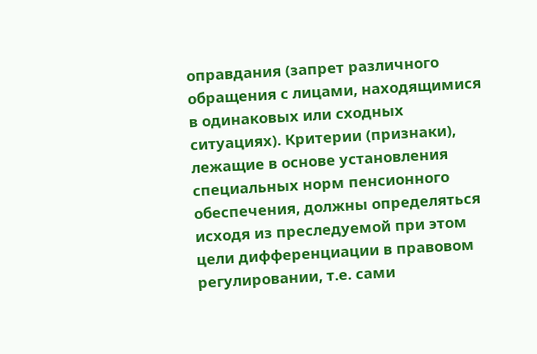оправдания (запрет различного обращения с лицами, находящимися в одинаковых или сходных ситуациях). Критерии (признаки), лежащие в основе установления специальных норм пенсионного обеспечения, должны определяться исходя из преследуемой при этом цели дифференциации в правовом регулировании, т.е. сами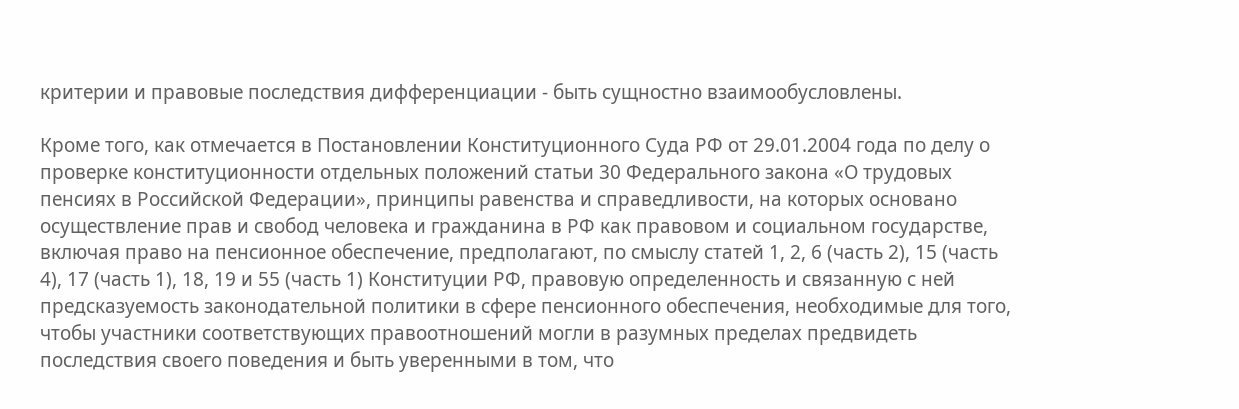критерии и правовые последствия дифференциации - быть сущностно взаимообусловлены.

Кроме того, как отмечается в Постановлении Конституционного Суда РФ от 29.01.2004 года по делу о проверке конституционности отдельных положений статьи 30 Федерального закона «О трудовых пенсиях в Российской Федерации», принципы равенства и справедливости, на которых основано осуществление прав и свобод человека и гражданина в РФ как правовом и социальном государстве, включая право на пенсионное обеспечение, предполагают, по смыслу статей 1, 2, 6 (часть 2), 15 (часть 4), 17 (часть 1), 18, 19 и 55 (часть 1) Конституции РФ, правовую определенность и связанную с ней предсказуемость законодательной политики в сфере пенсионного обеспечения, необходимые для того, чтобы участники соответствующих правоотношений могли в разумных пределах предвидеть последствия своего поведения и быть уверенными в том, что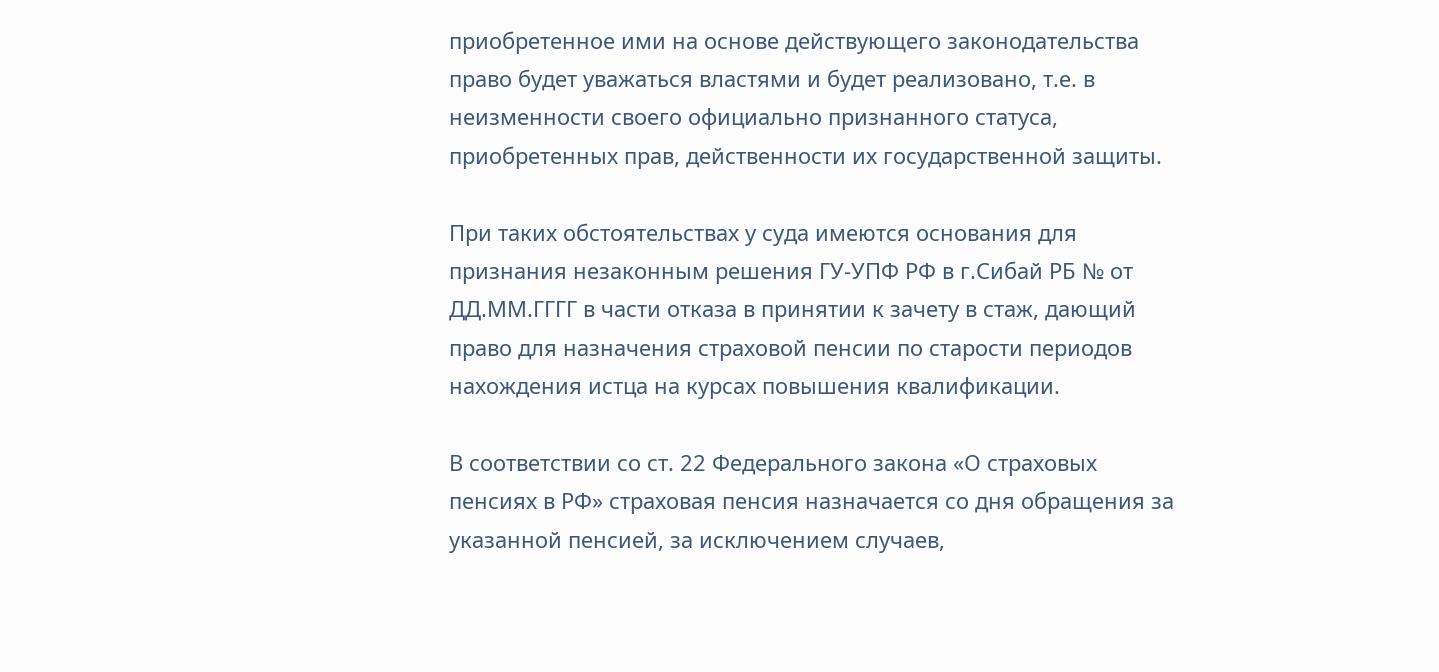приобретенное ими на основе действующего законодательства право будет уважаться властями и будет реализовано, т.е. в неизменности своего официально признанного статуса, приобретенных прав, действенности их государственной защиты.

При таких обстоятельствах у суда имеются основания для признания незаконным решения ГУ-УПФ РФ в г.Сибай РБ № от ДД.ММ.ГГГГ в части отказа в принятии к зачету в стаж, дающий право для назначения страховой пенсии по старости периодов нахождения истца на курсах повышения квалификации.

В соответствии со ст. 22 Федерального закона «О страховых пенсиях в РФ» страховая пенсия назначается со дня обращения за указанной пенсией, за исключением случаев,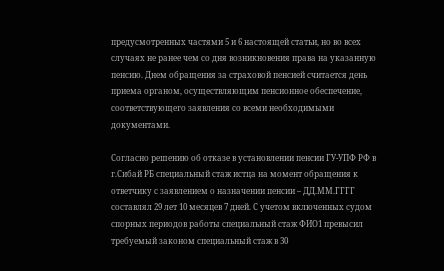предусмотренных частями 5 и 6 настоящей статьи, но во всех случаях не ранее чем со дня возникновения права на указанную пенсию. Днем обращения за страховой пенсией считается день приема органом, осуществляющим пенсионное обеспечение, соответствующего заявления со всеми необходимыми документами.

Согласно решению об отказе в установлении пенсии ГУ-УПФ РФ в г.Сибай РБ специальный стаж истца на момент обращения к ответчику с заявлением о назначении пенсии – ДД.ММ.ГГГГ составлял 29 лет 10 месяцев 7 дней. С учетом включенных судом спорных периодов работы специальный стаж ФИО1 превысил требуемый законом специальный стаж в 30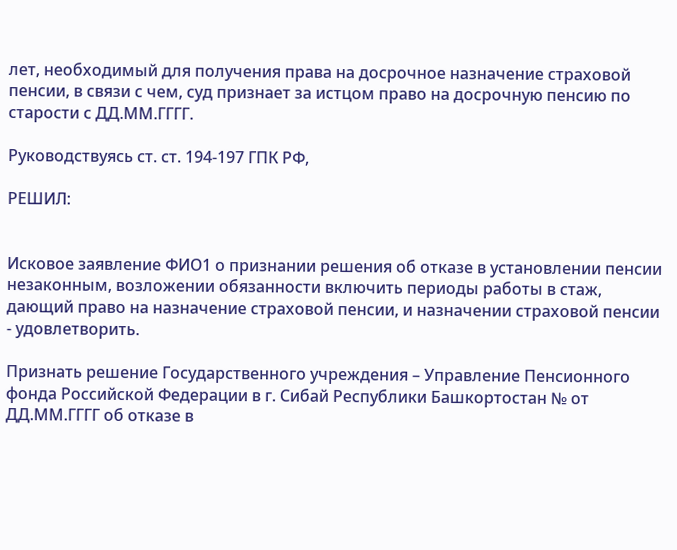лет, необходимый для получения права на досрочное назначение страховой пенсии, в связи с чем, суд признает за истцом право на досрочную пенсию по старости с ДД.ММ.ГГГГ.

Руководствуясь ст. ст. 194-197 ГПК РФ,

РЕШИЛ:


Исковое заявление ФИО1 о признании решения об отказе в установлении пенсии незаконным, возложении обязанности включить периоды работы в стаж, дающий право на назначение страховой пенсии, и назначении страховой пенсии - удовлетворить.

Признать решение Государственного учреждения – Управление Пенсионного фонда Российской Федерации в г. Сибай Республики Башкортостан № от ДД.ММ.ГГГГ об отказе в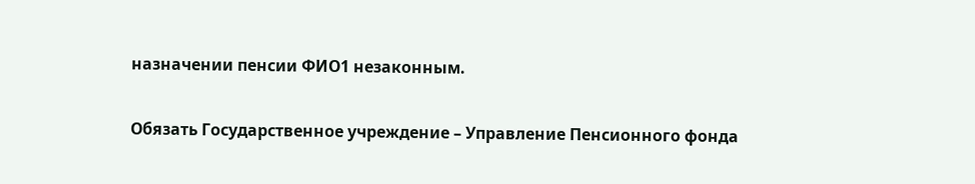назначении пенсии ФИО1 незаконным.

Обязать Государственное учреждение – Управление Пенсионного фонда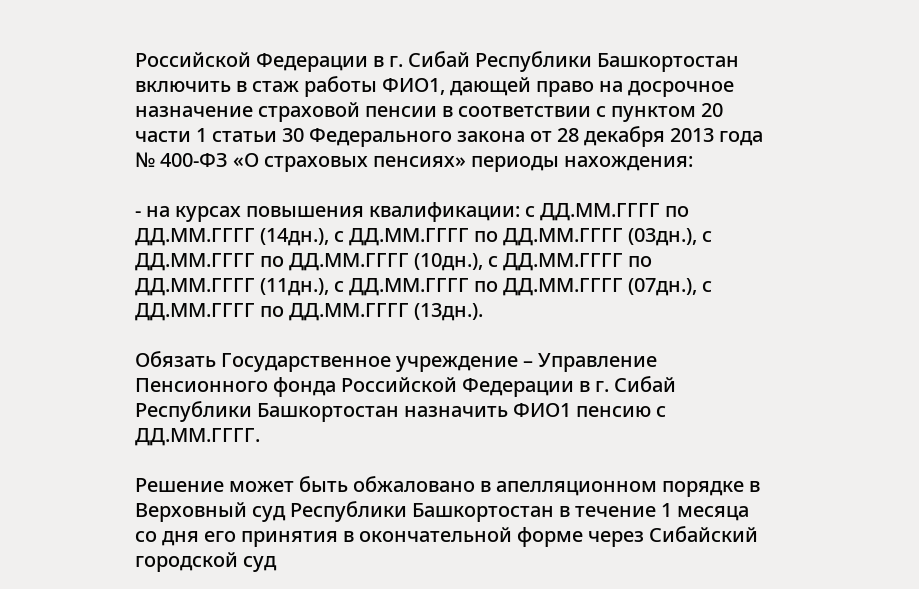Российской Федерации в г. Сибай Республики Башкортостан включить в стаж работы ФИО1, дающей право на досрочное назначение страховой пенсии в соответствии с пунктом 20 части 1 статьи 30 Федерального закона от 28 декабря 2013 года № 400-ФЗ «О страховых пенсиях» периоды нахождения:

- на курсах повышения квалификации: с ДД.ММ.ГГГГ по ДД.ММ.ГГГГ (14дн.), с ДД.ММ.ГГГГ по ДД.ММ.ГГГГ (03дн.), с ДД.ММ.ГГГГ по ДД.ММ.ГГГГ (10дн.), с ДД.ММ.ГГГГ по ДД.ММ.ГГГГ (11дн.), с ДД.ММ.ГГГГ по ДД.ММ.ГГГГ (07дн.), с ДД.ММ.ГГГГ по ДД.ММ.ГГГГ (13дн.).

Обязать Государственное учреждение – Управление Пенсионного фонда Российской Федерации в г. Сибай Республики Башкортостан назначить ФИО1 пенсию с ДД.ММ.ГГГГ.

Решение может быть обжаловано в апелляционном порядке в Верховный суд Республики Башкортостан в течение 1 месяца со дня его принятия в окончательной форме через Сибайский городской суд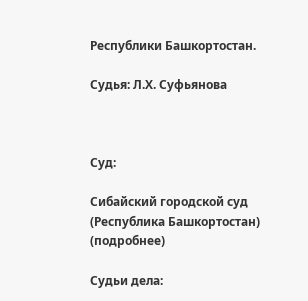Республики Башкортостан.

Судья: Л.Х. Суфьянова



Суд:

Сибайский городской суд (Республика Башкортостан) (подробнее)

Судьи дела: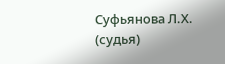Суфьянова Л.Х. (судья)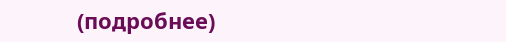(подробнее)